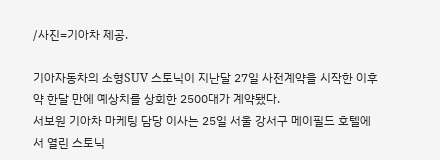/사진=기아차 제공.

기아자동차의 소형SUV 스토닉이 지난달 27일 사전계약을 시작한 이후 약 한달 만에 예상치를 상회한 2500대가 계약됐다.
서보원 기아차 마케팅 담당 이사는 25일 서울 강서구 메이필드 호텔에서 열린 스토닉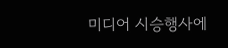미디어 시승행사에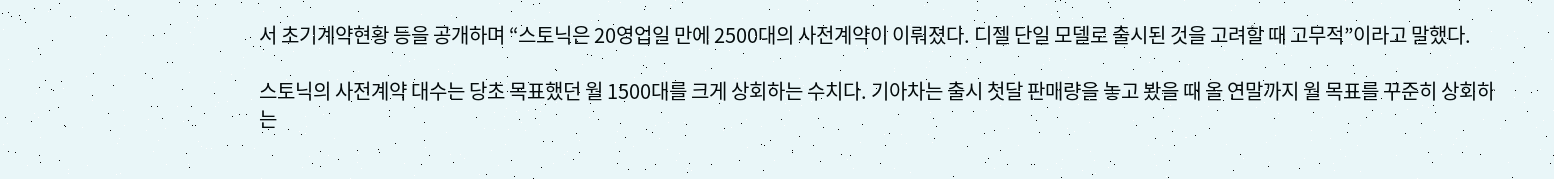서 초기계약현황 등을 공개하며 “스토닉은 20영업일 만에 2500대의 사전계약이 이뤄졌다. 디젤 단일 모델로 출시된 것을 고려할 때 고무적”이라고 말했다.

스토닉의 사전계약 대수는 당초 목표했던 월 1500대를 크게 상회하는 수치다. 기아차는 출시 첫달 판매량을 놓고 봤을 때 올 연말까지 월 목표를 꾸준히 상회하는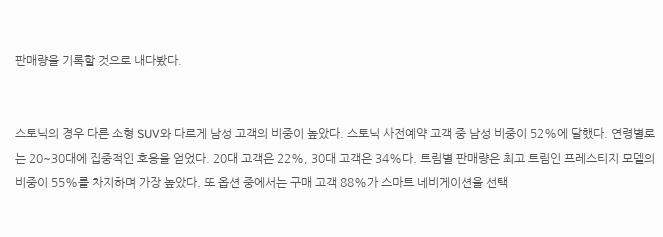판매량을 기록할 것으로 내다봤다.


스토닉의 경우 다른 소형 SUV와 다르게 남성 고객의 비중이 높았다. 스토닉 사전예약 고객 중 남성 비중이 52%에 달했다. 연령별로는 20~30대에 집중적인 호응을 얻었다. 20대 고객은 22%, 30대 고객은 34%다. 트림별 판매량은 최고 트림인 프레스티지 모델의 비중이 55%를 차지하며 가장 높았다. 또 옵션 중에서는 구매 고객 88%가 스마트 네비게이션을 선택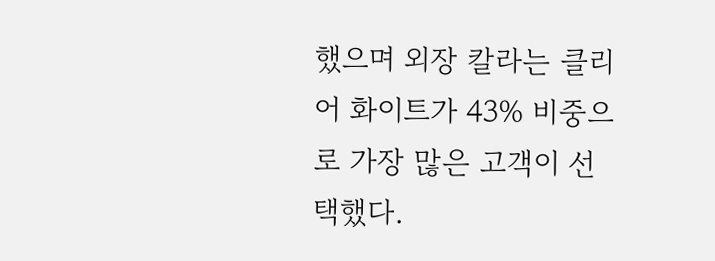했으며 외장 칼라는 클리어 화이트가 43% 비중으로 가장 많은 고객이 선택했다.